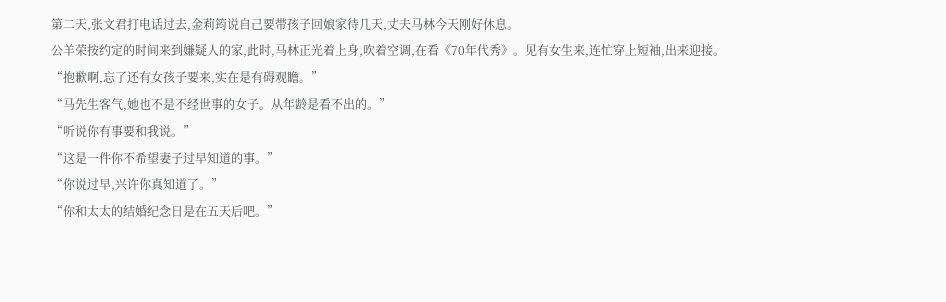第二天,张文君打电话过去,金莉筠说自己要带孩子回娘家待几天,丈夫马林今天刚好休息。
公羊荣按约定的时间来到嫌疑人的家,此时,马林正光着上身,吹着空调,在看《70年代秀》。见有女生来,连忙穿上短袖,出来迎接。
“抱歉啊,忘了还有女孩子要来,实在是有碍观瞻。”
“马先生客气,她也不是不经世事的女子。从年龄是看不出的。”
“听说你有事要和我说。”
“这是一件你不希望妻子过早知道的事。”
“你说过早,兴许你真知道了。”
“你和太太的结婚纪念日是在五天后吧。”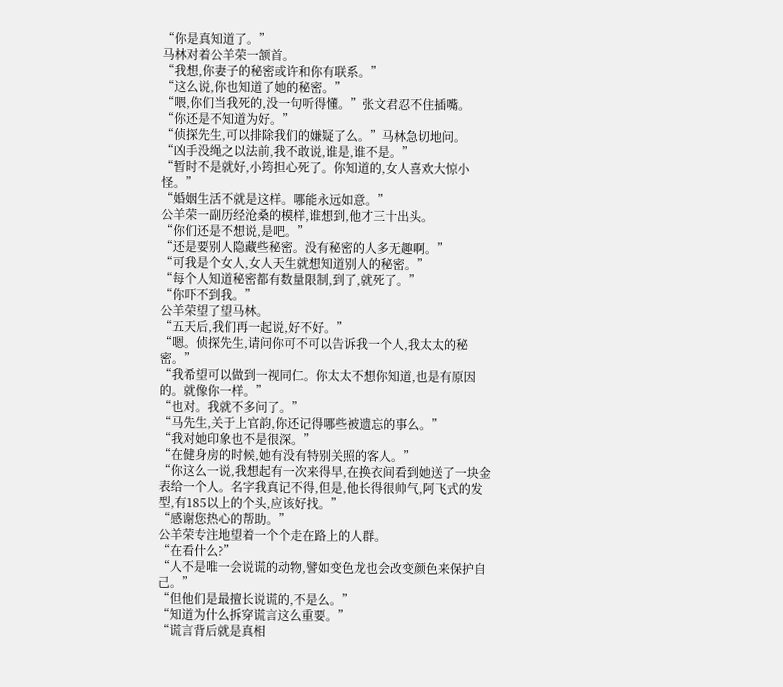“你是真知道了。”
马林对着公羊荣一颔首。
“我想,你妻子的秘密或许和你有联系。”
“这么说,你也知道了她的秘密。”
“喂,你们当我死的,没一句听得懂。”张文君忍不住插嘴。
“你还是不知道为好。”
“侦探先生,可以排除我们的嫌疑了么。”马林急切地问。
“凶手没绳之以法前,我不敢说,谁是,谁不是。”
“暂时不是就好,小筠担心死了。你知道的,女人喜欢大惊小怪。”
“婚姻生活不就是这样。哪能永远如意。”
公羊荣一副历经沧桑的模样,谁想到,他才三十出头。
“你们还是不想说,是吧。”
“还是要别人隐藏些秘密。没有秘密的人多无趣啊。”
“可我是个女人,女人天生就想知道别人的秘密。”
“每个人知道秘密都有数量限制,到了,就死了。”
“你吓不到我。”
公羊荣望了望马林。
“五天后,我们再一起说,好不好。”
“嗯。侦探先生,请问你可不可以告诉我一个人,我太太的秘密。”
“我希望可以做到一视同仁。你太太不想你知道,也是有原因的。就像你一样。”
“也对。我就不多问了。”
“马先生,关于上官韵,你还记得哪些被遗忘的事么。”
“我对她印象也不是很深。”
“在健身房的时候,她有没有特别关照的客人。”
“你这么一说,我想起有一次来得早,在换衣间看到她送了一块金表给一个人。名字我真记不得,但是,他长得很帅气,阿飞式的发型,有185以上的个头,应该好找。”
“感谢您热心的帮助。”
公羊荣专注地望着一个个走在路上的人群。
“在看什么?”
“人不是唯一会说谎的动物,譬如变色龙也会改变颜色来保护自己。”
“但他们是最擅长说谎的,不是么。”
“知道为什么拆穿谎言这么重要。”
“谎言背后就是真相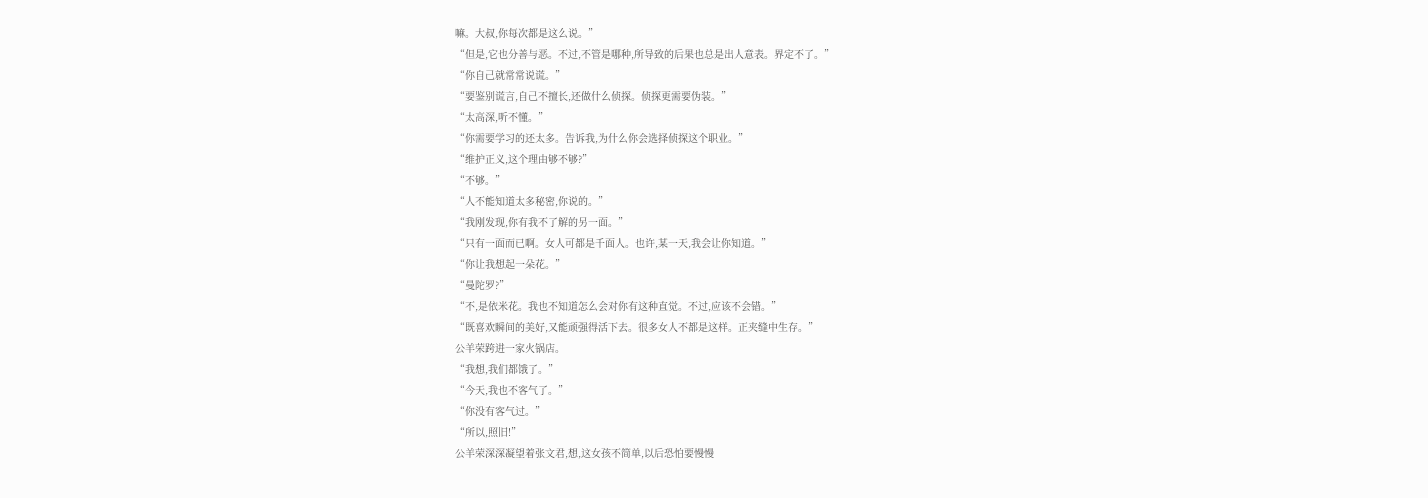嘛。大叔,你每次都是这么说。”
“但是,它也分善与恶。不过,不管是哪种,所导致的后果也总是出人意表。界定不了。”
“你自己就常常说谎。”
“要鉴别谎言,自己不擅长,还做什么侦探。侦探更需要伪装。”
“太高深,听不懂。”
“你需要学习的还太多。告诉我,为什么你会选择侦探这个职业。”
“维护正义,这个理由够不够?”
“不够。”
“人不能知道太多秘密,你说的。”
“我刚发现,你有我不了解的另一面。”
“只有一面而已啊。女人可都是千面人。也许,某一天,我会让你知道。”
“你让我想起一朵花。”
“曼陀罗?”
“不,是依米花。我也不知道怎么会对你有这种直觉。不过,应该不会错。”
“既喜欢瞬间的美好,又能顽强得活下去。很多女人不都是这样。正夹缝中生存。”
公羊荣跨进一家火锅店。
“我想,我们都饿了。”
“今天,我也不客气了。”
“你没有客气过。”
“所以,照旧!”
公羊荣深深凝望着张文君,想,这女孩不简单,以后恐怕要慢慢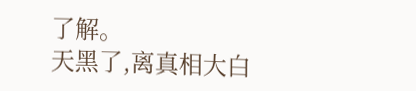了解。
天黑了,离真相大白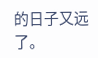的日子又远了。